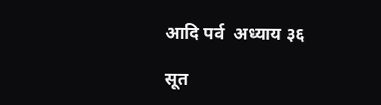आदि पर्व  अध्याय ३६

सूत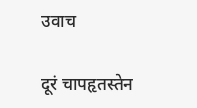उवाच

दूरं चापहृतस्तेन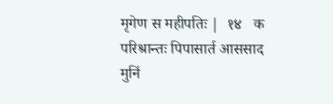मृगेण स महीपतिः |  १४   क
परिश्रान्तः पिपासार्त आससाद मुनिं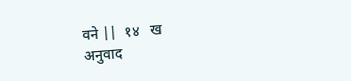वने ||  १४   ख
अनुवाद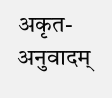अकृत-अनुवादम्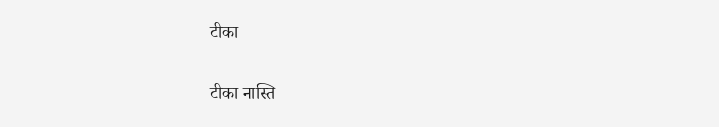टीका

टीका नास्ति